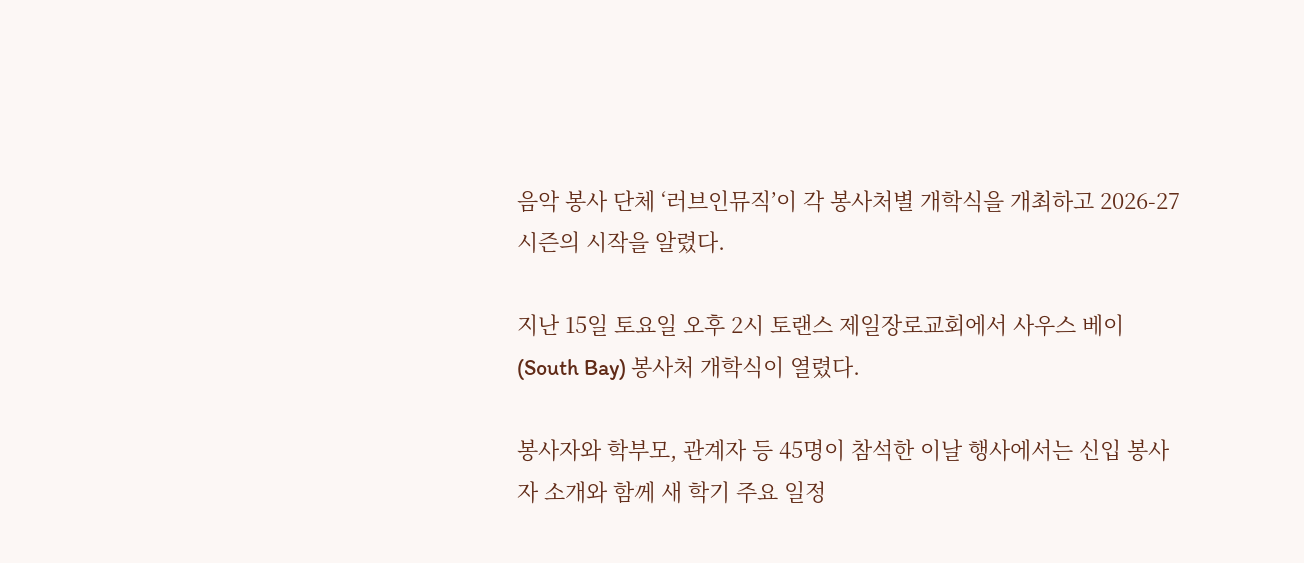음악 봉사 단체 ‘러브인뮤직’이 각 봉사처별 개학식을 개최하고 2026-27 시즌의 시작을 알렸다.

지난 15일 토요일 오후 2시 토랜스 제일장로교회에서 사우스 베이(South Bay) 봉사처 개학식이 열렸다.

봉사자와 학부모, 관계자 등 45명이 참석한 이날 행사에서는 신입 봉사자 소개와 함께 새 학기 주요 일정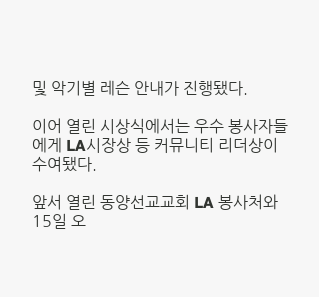및 악기별 레슨 안내가 진행됐다.

이어 열린 시상식에서는 우수 봉사자들에게 LA시장상 등 커뮤니티 리더상이 수여됐다.

앞서 열린 동양선교교회 LA 봉사처와 15일 오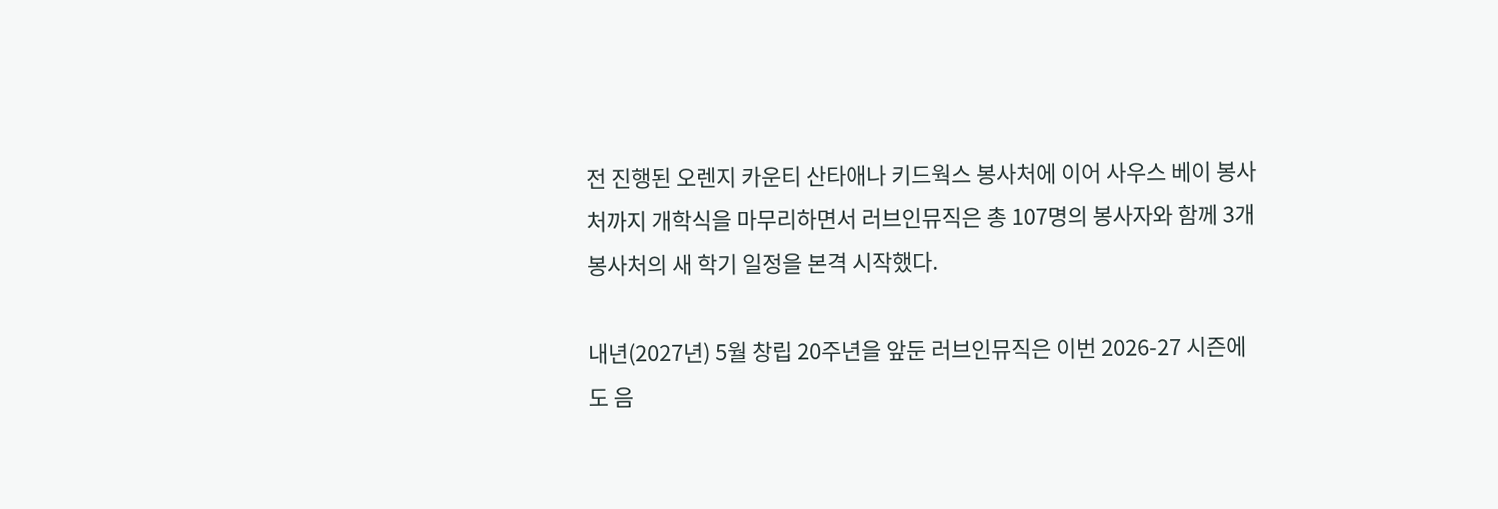전 진행된 오렌지 카운티 산타애나 키드웍스 봉사처에 이어 사우스 베이 봉사처까지 개학식을 마무리하면서 러브인뮤직은 총 107명의 봉사자와 함께 3개 봉사처의 새 학기 일정을 본격 시작했다.

내년(2027년) 5월 창립 20주년을 앞둔 러브인뮤직은 이번 2026-27 시즌에도 음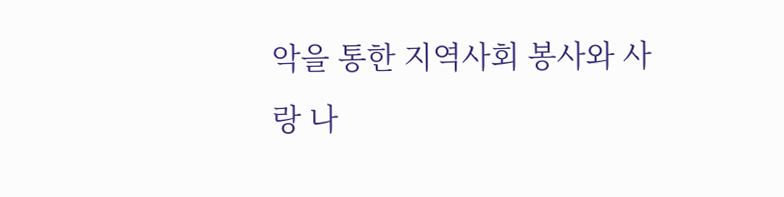악을 통한 지역사회 봉사와 사랑 나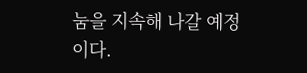눔을 지속해 나갈 예정이다.